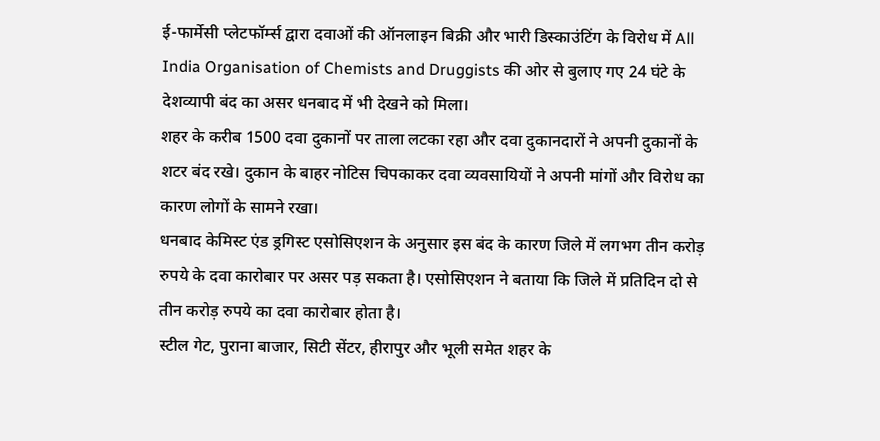ई-फार्मेसी प्लेटफॉर्म्स द्वारा दवाओं की ऑनलाइन बिक्री और भारी डिस्काउंटिंग के विरोध में All India Organisation of Chemists and Druggists की ओर से बुलाए गए 24 घंटे के देशव्यापी बंद का असर धनबाद में भी देखने को मिला।
शहर के करीब 1500 दवा दुकानों पर ताला लटका रहा और दवा दुकानदारों ने अपनी दुकानों के शटर बंद रखे। दुकान के बाहर नोटिस चिपकाकर दवा व्यवसायियों ने अपनी मांगों और विरोध का कारण लोगों के सामने रखा।
धनबाद केमिस्ट एंड ड्रगिस्ट एसोसिएशन के अनुसार इस बंद के कारण जिले में लगभग तीन करोड़ रुपये के दवा कारोबार पर असर पड़ सकता है। एसोसिएशन ने बताया कि जिले में प्रतिदिन दो से तीन करोड़ रुपये का दवा कारोबार होता है।
स्टील गेट, पुराना बाजार, सिटी सेंटर, हीरापुर और भूली समेत शहर के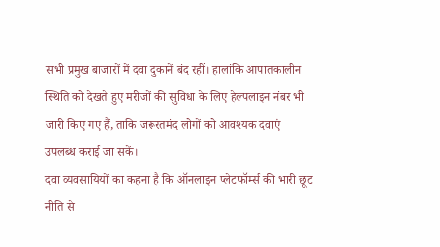सभी प्रमुख बाजारों में दवा दुकानें बंद रहीं। हालांकि आपातकालीन स्थिति को देखते हुए मरीजों की सुविधा के लिए हेल्पलाइन नंबर भी जारी किए गए हैं, ताकि जरूरतमंद लोगों को आवश्यक दवाएं उपलब्ध कराई जा सकें।
दवा व्यवसायियों का कहना है कि ऑनलाइन प्लेटफॉर्म्स की भारी छूट नीति से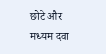छोटे और मध्यम दवा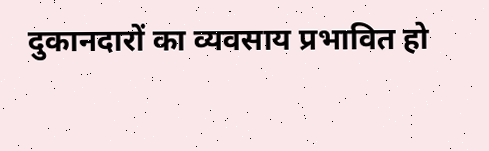दुकानदारों का व्यवसाय प्रभावित हो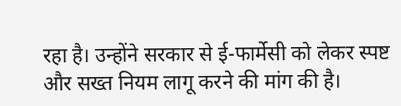रहा है। उन्होंने सरकार से ई-फार्मेसी को लेकर स्पष्ट और सख्त नियम लागू करने की मांग की है।